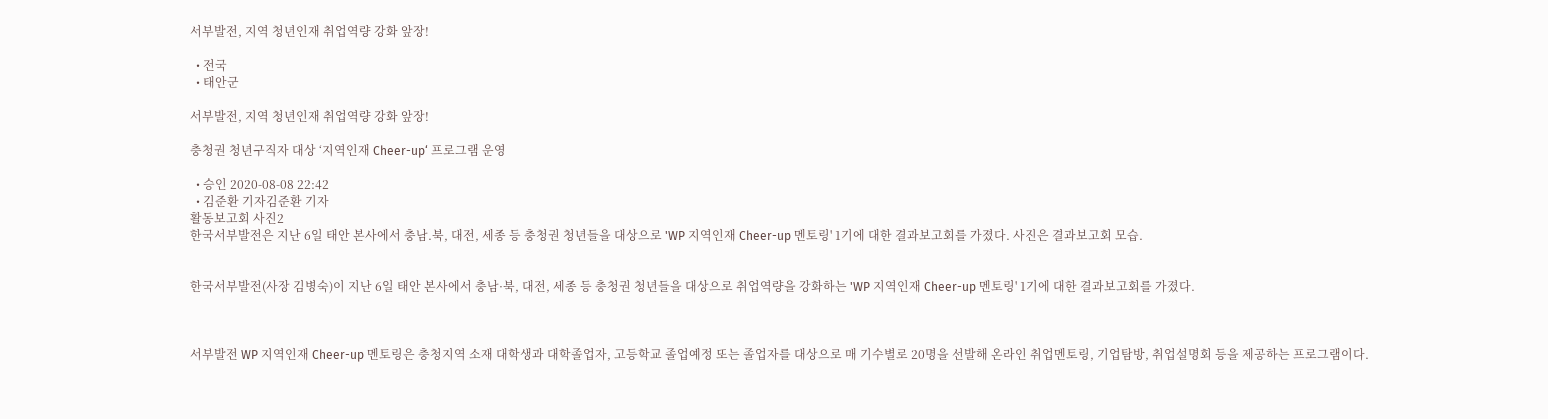서부발전, 지역 청년인재 취업역량 강화 앞장!

  • 전국
  • 태안군

서부발전, 지역 청년인재 취업역량 강화 앞장!

충청권 청년구직자 대상 ‘지역인재 Cheer-up‘ 프로그램 운영

  • 승인 2020-08-08 22:42
  • 김준환 기자김준환 기자
활동보고회 사진2
한국서부발전은 지난 6일 태안 본사에서 충남.북, 대전, 세종 등 충청권 청년들을 대상으로 'WP 지역인재 Cheer-up 멘토링' 1기에 대한 결과보고회를 가졌다. 사진은 결과보고회 모습.


한국서부발전(사장 김병숙)이 지난 6일 태안 본사에서 충남·북, 대전, 세종 등 충청권 청년들을 대상으로 취업역량을 강화하는 'WP 지역인재 Cheer-up 멘토링' 1기에 대한 결과보고회를 가졌다.



서부발전 WP 지역인재 Cheer-up 멘토링은 충청지역 소재 대학생과 대학졸업자, 고등학교 졸업예정 또는 졸업자를 대상으로 매 기수별로 20명을 선발해 온라인 취업멘토링, 기업탐방, 취업설명회 등을 제공하는 프로그램이다.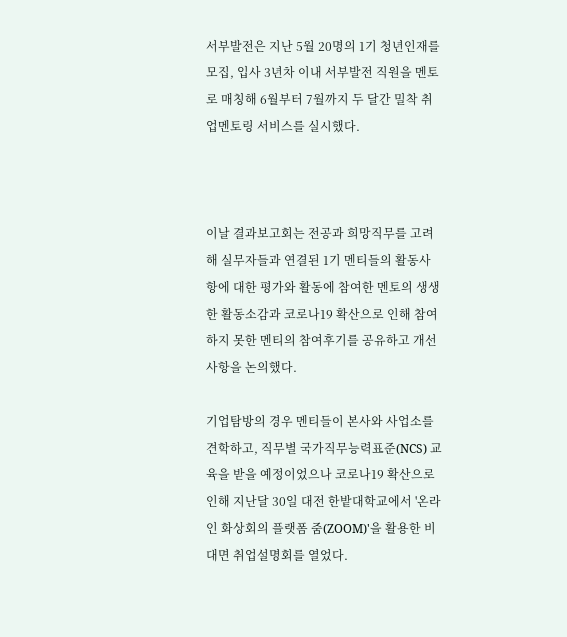서부발전은 지난 5월 20명의 1기 청년인재를 모집, 입사 3년차 이내 서부발전 직원을 멘토로 매칭해 6월부터 7월까지 두 달간 밀착 취업멘토링 서비스를 실시했다.



이날 결과보고회는 전공과 희망직무를 고려해 실무자들과 연결된 1기 멘티들의 활동사항에 대한 평가와 활동에 참여한 멘토의 생생한 활동소감과 코로나19 확산으로 인해 참여하지 못한 멘티의 참여후기를 공유하고 개선사항을 논의했다.

기업탐방의 경우 멘티들이 본사와 사업소를 견학하고, 직무별 국가직무능력표준(NCS) 교육을 받을 예정이었으나 코로나19 확산으로 인해 지난달 30일 대전 한밭대학교에서 '온라인 화상회의 플랫폼 줌(ZOOM)'을 활용한 비대면 취업설명회를 열었다.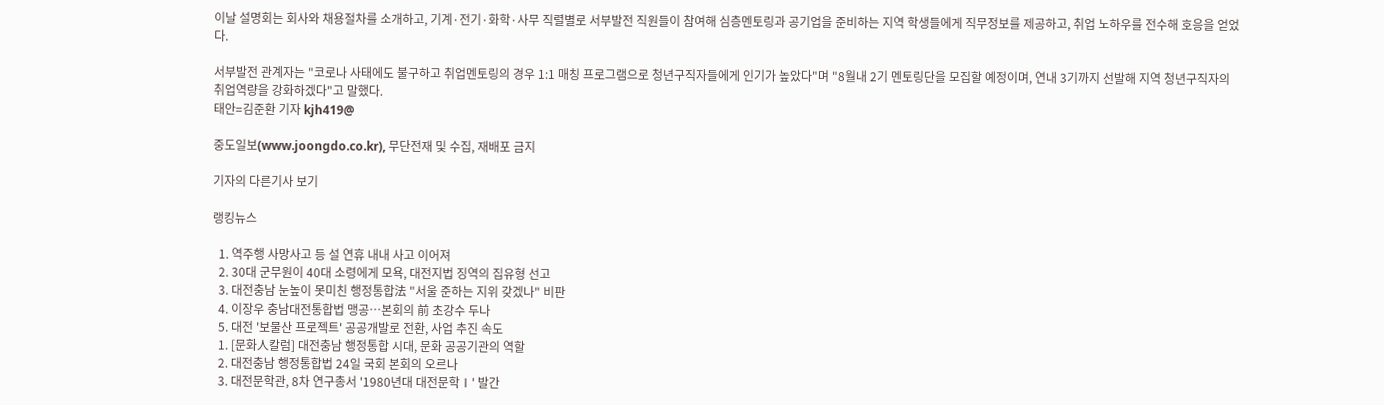이날 설명회는 회사와 채용절차를 소개하고, 기계·전기·화학·사무 직렬별로 서부발전 직원들이 참여해 심층멘토링과 공기업을 준비하는 지역 학생들에게 직무정보를 제공하고, 취업 노하우를 전수해 호응을 얻었다.

서부발전 관계자는 "코로나 사태에도 불구하고 취업멘토링의 경우 1:1 매칭 프로그램으로 청년구직자들에게 인기가 높았다"며 "8월내 2기 멘토링단을 모집할 예정이며, 연내 3기까지 선발해 지역 청년구직자의 취업역량을 강화하겠다"고 말했다.
태안=김준환 기자 kjh419@

중도일보(www.joongdo.co.kr), 무단전재 및 수집, 재배포 금지

기자의 다른기사 보기

랭킹뉴스

  1. 역주행 사망사고 등 설 연휴 내내 사고 이어져
  2. 30대 군무원이 40대 소령에게 모욕, 대전지법 징역의 집유형 선고
  3. 대전충남 눈높이 못미친 행정통합法 "서울 준하는 지위 갖겠나" 비판
  4. 이장우 충남대전통합법 맹공…본회의 前 초강수 두나
  5. 대전 '보물산 프로젝트' 공공개발로 전환, 사업 추진 속도
  1. [문화人칼럼] 대전충남 행정통합 시대, 문화 공공기관의 역할
  2. 대전충남 행정통합법 24일 국회 본회의 오르나
  3. 대전문학관, 8차 연구총서 '1980년대 대전문학Ⅰ' 발간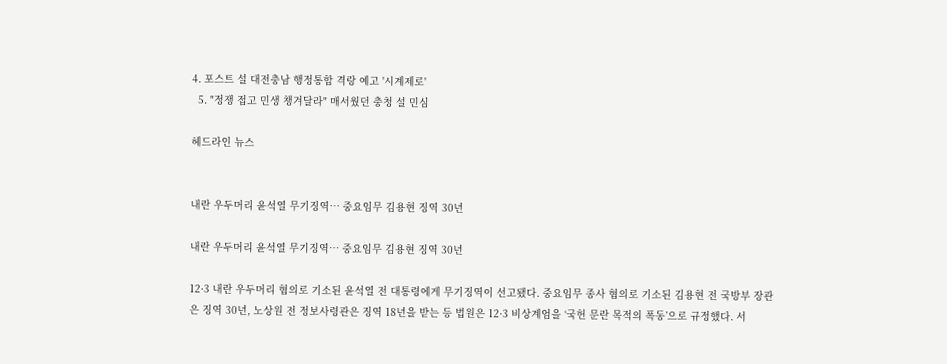4. 포스트 설 대전충남 행정통합 격랑 예고 '시계제로'
  5. "정쟁 접고 민생 챙겨달라" 매서웠던 충청 설 민심

헤드라인 뉴스


내란 우두머리 윤석열 무기징역… 중요임무 김용현 징역 30년

내란 우두머리 윤석열 무기징역… 중요임무 김용현 징역 30년

12·3 내란 우두머리 혐의로 기소된 윤석열 전 대통령에게 무기징역이 선고됐다. 중요임무 종사 혐의로 기소된 김용현 전 국방부 장관은 징역 30년, 노상원 전 정보사령관은 징역 18년을 받는 등 법원은 12·3 비상계엄을 ‘국헌 문란 목적의 폭동’으로 규정했다. 서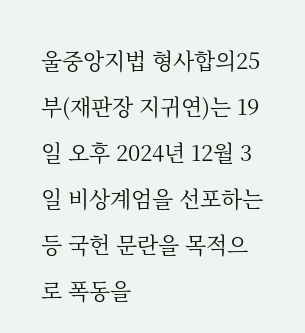울중앙지법 형사합의25부(재판장 지귀연)는 19일 오후 2024년 12월 3일 비상계엄을 선포하는 등 국헌 문란을 목적으로 폭동을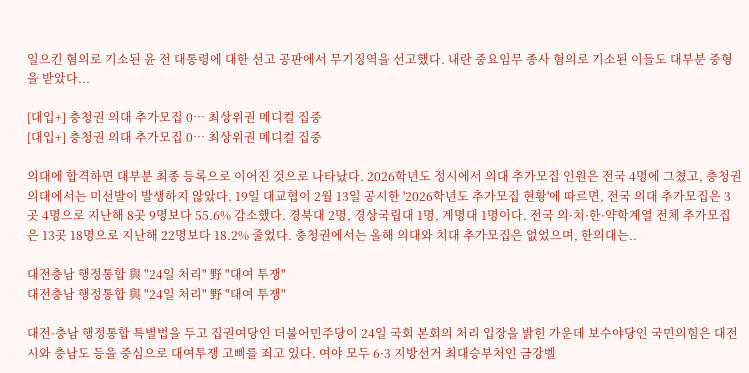일으킨 혐의로 기소된 윤 전 대통령에 대한 선고 공판에서 무기징역을 선고했다. 내란 중요임무 종사 혐의로 기소된 이들도 대부분 중형을 받았다...

[대입+] 충청권 의대 추가모집 0… 최상위권 메디컬 집중
[대입+] 충청권 의대 추가모집 0… 최상위권 메디컬 집중

의대에 합격하면 대부분 최종 등록으로 이어진 것으로 나타났다. 2026학년도 정시에서 의대 추가모집 인원은 전국 4명에 그쳤고, 충청권 의대에서는 미선발이 발생하지 않았다. 19일 대교협이 2월 13일 공시한 '2026학년도 추가모집 현황'에 따르면, 전국 의대 추가모집은 3곳 4명으로 지난해 8곳 9명보다 55.6% 감소했다. 경북대 2명, 경상국립대 1명, 계명대 1명이다. 전국 의·치·한·약학계열 전체 추가모집은 13곳 18명으로 지난해 22명보다 18.2% 줄었다. 충청권에서는 올해 의대와 치대 추가모집은 없었으며, 한의대는..

대전충남 행정통합 與 "24일 처리" 野 "대여 투쟁"
대전충남 행정통합 與 "24일 처리" 野 "대여 투쟁"

대전·충남 행정통합 특별법을 두고 집권여당인 더불어민주당이 24일 국회 본회의 처리 입장을 밝힌 가운데 보수야당인 국민의힘은 대전시와 충남도 등을 중심으로 대여투쟁 고삐를 죄고 있다. 여야 모두 6·3 지방선거 최대승부처인 금강벨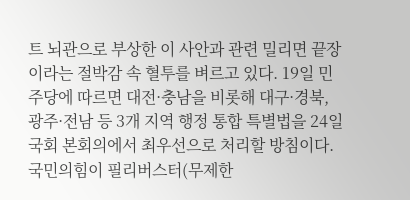트 뇌관으로 부상한 이 사안과 관련 밀리면 끝장이라는 절박감 속 혈투를 벼르고 있다. 19일 민주당에 따르면 대전·충남을 비롯해 대구·경북, 광주·전남 등 3개 지역 행정 통합 특별법을 24일 국회 본회의에서 최우선으로 처리할 방침이다. 국민의힘이 필리버스터(무제한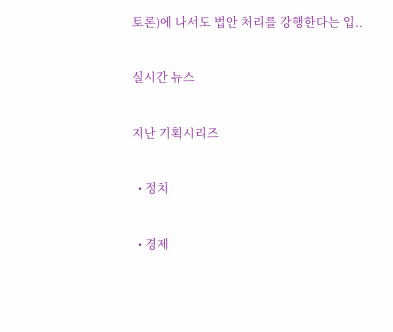토론)에 나서도 법안 처리를 강행한다는 입..

실시간 뉴스

지난 기획시리즈

  • 정치

  • 경제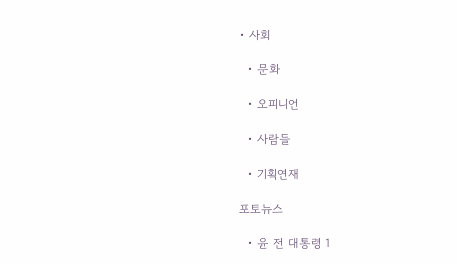• 사회

  • 문화

  • 오피니언

  • 사람들

  • 기획연재

포토뉴스

  • 윤 전 대통령 1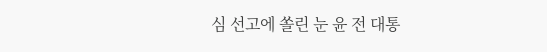심 선고에 쏠린 눈 윤 전 대통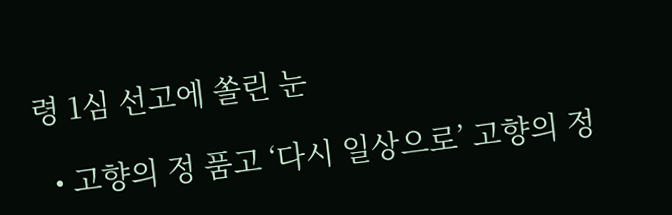령 1심 선고에 쏠린 눈

  • 고향의 정 품고 ‘다시 일상으로’ 고향의 정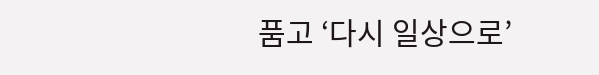품고 ‘다시 일상으로’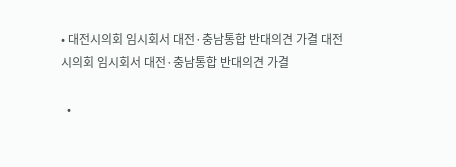• 대전시의회 임시회서 대전·충남통합 반대의견 가결 대전시의회 임시회서 대전·충남통합 반대의견 가결

  •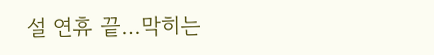설 연휴 끝…막히는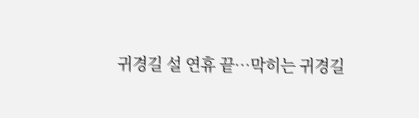귀경길 설 연휴 끝…막히는 귀경길